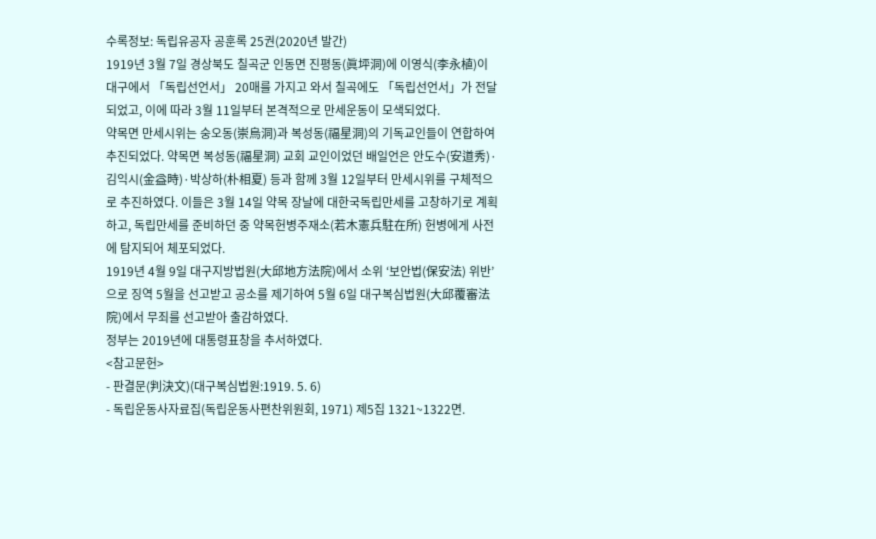수록정보: 독립유공자 공훈록 25권(2020년 발간)
1919년 3월 7일 경상북도 칠곡군 인동면 진평동(眞坪洞)에 이영식(李永植)이 대구에서 「독립선언서」 20매를 가지고 와서 칠곡에도 「독립선언서」가 전달되었고, 이에 따라 3월 11일부터 본격적으로 만세운동이 모색되었다.
약목면 만세시위는 숭오동(崇烏洞)과 복성동(福星洞)의 기독교인들이 연합하여 추진되었다. 약목면 복성동(福星洞) 교회 교인이었던 배일언은 안도수(安道秀)·김익시(金益時)·박상하(朴相夏) 등과 함께 3월 12일부터 만세시위를 구체적으로 추진하였다. 이들은 3월 14일 약목 장날에 대한국독립만세를 고창하기로 계획하고, 독립만세를 준비하던 중 약목헌병주재소(若木憲兵駐在所) 헌병에게 사전에 탐지되어 체포되었다.
1919년 4월 9일 대구지방법원(大邱地方法院)에서 소위 ‘보안법(保安法) 위반’으로 징역 5월을 선고받고 공소를 제기하여 5월 6일 대구복심법원(大邱覆審法院)에서 무죄를 선고받아 출감하였다.
정부는 2019년에 대통령표창을 추서하였다.
<참고문헌>
- 판결문(判決文)(대구복심법원:1919. 5. 6)
- 독립운동사자료집(독립운동사편찬위원회, 1971) 제5집 1321~1322면.